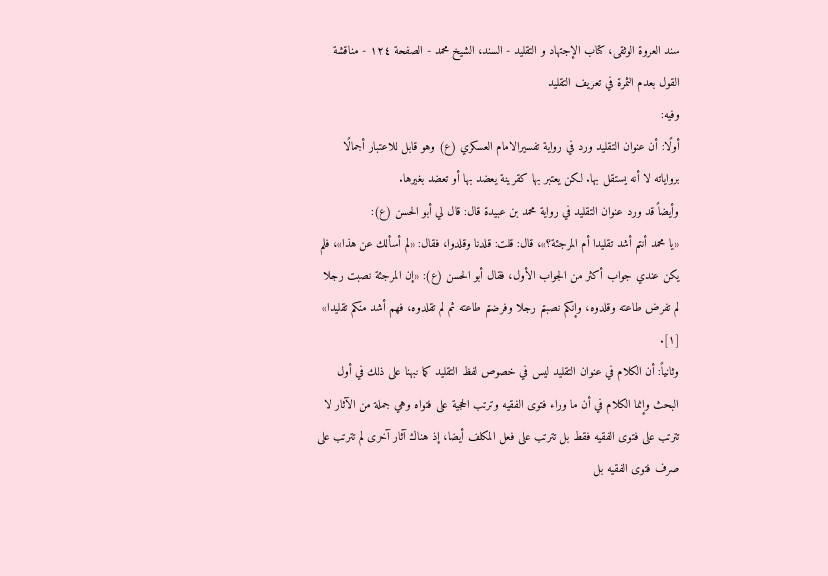سند العروة الوثقى، كتاب الإجتهاد و التقليد - السند، الشيخ محمد - الصفحة ١٢٤ - مناقشة القول بعدم الثمرة في تعريف التقليد
وفيه:
أولًا: أن عنوان التقليد ورد في رواية تفسيرالامام العسكري (ع) وهو قابل للاعتبار أجمالًا برواياته لا أنه يستقل بها. لكن يعتبر بها كقرينة يعضد بها أو تعضد بغيرها.
وأيضاً قد ورد عنوان التقليد في رواية محمد بن عبيدة قال: قال لي أبو الحسن (ع):
«يا محمد أنتم أشد تقليدا أم المرجئة؟»، قال: قلت: قلدنا وقلدوا، فقال: «لم أسألك عن هذا»، فلم يكن عندي جواب أكثر من الجواب الأول، فقال أبو الحسن (ع): «إن المرجئة نصبت رجلا لم تفرض طاعته وقلدوه، وإنكم نصبتم رجلا وفرضتم طاعته ثم لم تقلدوه، فهم أشد منكم تقليدا» [١].
وثانياً: أن الكلام في عنوان التقليد ليس في خصوص لفظ التقليد كما نبهنا على ذلك في أول البحث وإنما الكلام في أن ما وراء فتوى الفقيه وترتب الحجية على فتواه وهي جملة من الآثار لا تترتب على فتوى الفقيه فقط بل تترتب على فعل المكلف أيضا، إذ هناك آثار آخرى لم تترتب على صرف فتوى الفقيه بل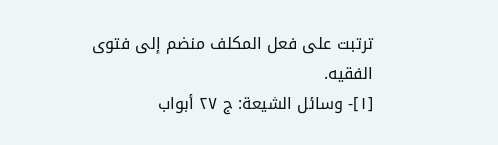ترتبت على فعل المكلف منضم إلى فتوى الفقيه.
[١]- وسائل الشيعة: ج ٢٧ أبواب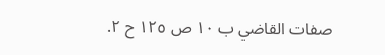صفات القاضي ب ١٠ ص ١٢٥ ح ٢.